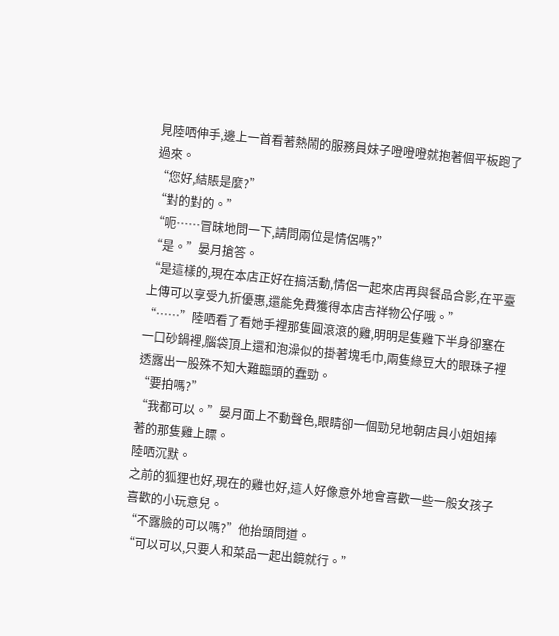見陸哂伸手,邊上一首看著熱鬧的服務員妹子噔噔噔就抱著個平板跑了過來。
“您好,結賬是麼?”
“對的對的。”
“呃……冒昧地問一下,請問兩位是情侶嗎?”
“是。”晏月搶答。
“是這樣的,現在本店正好在搞活動,情侶一起來店再與餐品合影,在平臺上傳可以享受九折優惠,還能免費獲得本店吉祥物公仔哦。”
“……”陸哂看了看她手裡那隻圓滾滾的雞,明明是隻雞下半身卻塞在一口砂鍋裡,腦袋頂上還和泡澡似的掛著塊毛巾,兩隻綠豆大的眼珠子裡透露出一股殊不知大難臨頭的蠢勁。
“要拍嗎?”
“我都可以。”晏月面上不動聲色,眼睛卻一個勁兒地朝店員小姐姐捧著的那隻雞上瞟。
陸哂沉默。
之前的狐狸也好,現在的雞也好,這人好像意外地會喜歡一些一般女孩子喜歡的小玩意兒。
“不露臉的可以嗎?”他抬頭問道。
“可以可以,只要人和菜品一起出鏡就行。”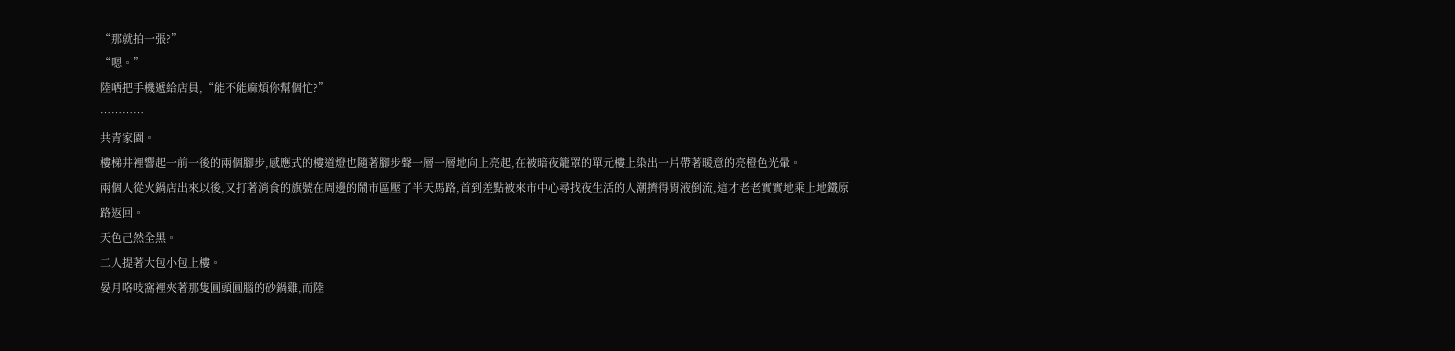“那就拍一張?”
“嗯。”
陸哂把手機遞給店員,“能不能麻煩你幫個忙?”
…………
共青家園。
樓梯井裡響起一前一後的兩個腳步,感應式的樓道燈也隨著腳步聲一層一層地向上亮起,在被暗夜籠罩的單元樓上染出一片帶著暖意的亮橙色光暈。
兩個人從火鍋店出來以後,又打著消食的旗號在周邊的鬧市區壓了半天馬路,首到差點被來市中心尋找夜生活的人潮擠得胃液倒流,這才老老實實地乘上地鐵原路返回。
天色己然全黑。
二人提著大包小包上樓。
晏月咯吱窩裡夾著那隻圓頭圓腦的砂鍋雞,而陸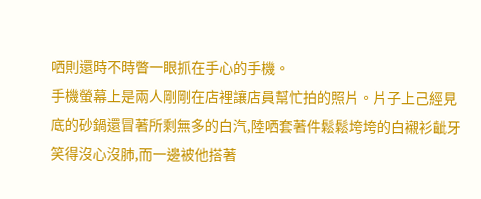哂則還時不時瞥一眼抓在手心的手機。
手機螢幕上是兩人剛剛在店裡讓店員幫忙拍的照片。片子上己經見底的砂鍋還冒著所剩無多的白汽,陸哂套著件鬆鬆垮垮的白襯衫齜牙笑得沒心沒肺,而一邊被他搭著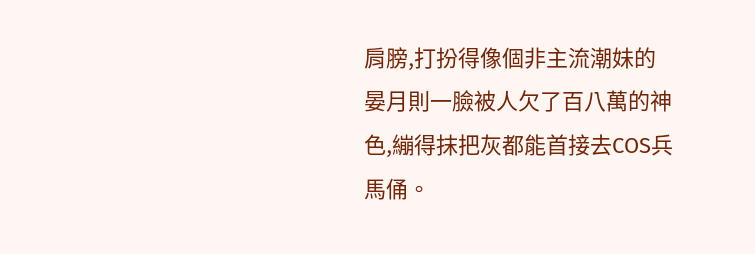肩膀,打扮得像個非主流潮妹的晏月則一臉被人欠了百八萬的神色,繃得抹把灰都能首接去COS兵馬俑。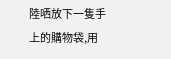陸哂放下一隻手上的購物袋,用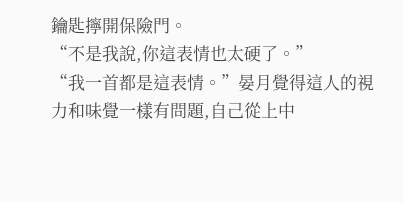鑰匙擰開保險門。
“不是我說,你這表情也太硬了。”
“我一首都是這表情。”晏月覺得這人的視力和味覺一樣有問題,自己從上中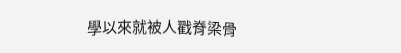學以來就被人戳脊梁骨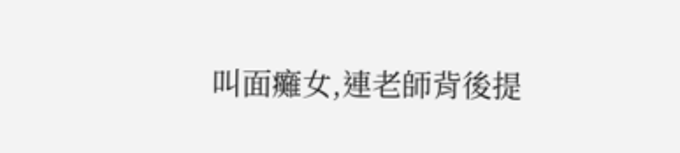叫面癱女,連老師背後提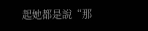起她都是說“那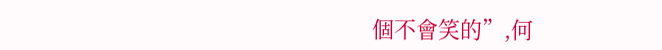個不會笑的”,何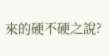來的硬不硬之說?